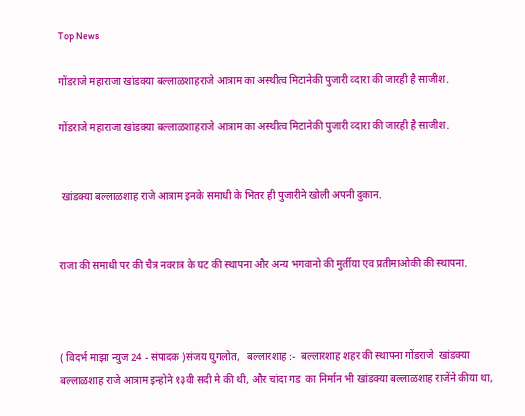Top News

गोंडराजे महाराजा खांडक्या बल्लाळशाहराजे आत्राम का अस्थीत्व मिटानेकी पुजारी व्दारा की जारही है‌ साजीश.

गोंडराजे महाराजा खांडक्या बल्लाळशाहराजे आत्राम का अस्थीत्व मिटानेकी पुजारी व्दारा की जारही है‌ साजीश.


 खांडक्या बल्लाळशाह राजे आत्राम इनके समाधी‌ के भितर ही पुजारीने खोली अपनी दुकान.


राजा की समाधी पर की चैत्र नवरात्र के घट की स्थापना और अन्य भगवानो की मुर्तीया एव प्रतीमाओकी की स्थापना.



( विदर्भ माझा न्युज 24 - संपादक )संजय घुगलोत,   बल्लारशाह :-  बल्लारशाह शहर की स्थापना गोंडराजे  खांडक्या बल्लाळशाह राजे आत्राम इन्होने १३वी सदी मे की थी, और चांदा गड  का निर्मान भी खांडक्या बल्लाळशाह राजेंने कीया था,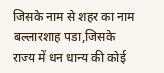जिसके नाम से शहर का नाम बल्लारशाह पडा,जिसके राज्य में धन धान्य की कोई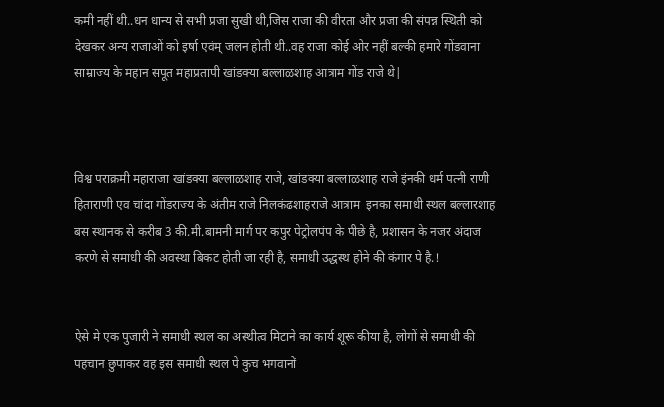कमी नहीं थी..धन धान्य से सभी प्रजा सुखी थी,जिस राजा की वीरता और प्रजा की संपन्न स्थिती को देखकर अन्य राजाओं को इर्षा एवंम् जलन होती थी..वह राजा कोई ओर नहीं बल्की हमारे गोंडवाना साम्राज्य के महान सपूत महाप्रतापी खांडक्या बल्लाळशाह आत्राम गोंड राजे थे|



विश्व पराक्रमी महाराजा खांडक्या बल्लाळशाह राजे, खांडक्या बल्लाळशाह राजे इंनकी धर्म पत्नी राणी हिताराणी एव चांदा गोंडराज्य के अंतीम राजे निलकंढशाहराजे आत्राम  इनका समाधी स्थल बल्लारशाह बस स्थानक से करीब 3 की.मी.बामनी मार्ग पर कपुर पेट्रोलपंप के पीछे है, प्रशासन के नजर अंदाज करणे से समाधी की अवस्था बिकट होती जा रही है, समाधी उद्धस्थ होने की कंगार पे है.!


ऐसे मे एक पुजारी ने समाधी स्थल का अस्थीत्व मिटाने का कार्य शूरू कीया है, लोगों से समाधी की पहचान छुपाकर वह इस समाधी स्थल‌ पे कुच भगवानों‌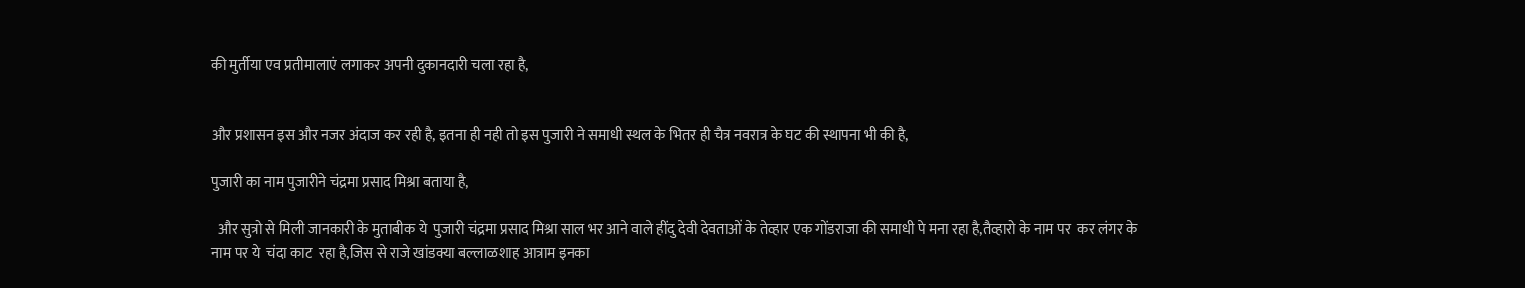की मुर्तीया एव‌ प्रतीमालाएं लगाकर अपनी दुकानदारी चला रहा है,


और प्रशासन इस और नजर अंदाज कर रही है, इतना ही नही तो इस पुजारी ने समाधी स्थल के भितर ही चैत्र नवरात्र के घट की स्थापना भी की है,

पुजारी का नाम पुजारीने चंद्रमा प्रसाद मिश्रा बताया है,

  और सुत्रो से मिली जानकारी के मुताबीक ये  पुजारी चंद्रमा प्रसाद मिश्रा साल भर आने वाले हींदु देवी देवताओं के तेव्हार एक गोंडराजा की समाधी पे मना रहा है,तैव्हारो के नाम पर  कर लंगर के नाम पर ये  चंदा काट  रहा है,जिस से राजे खांडक्या बल्लाळशाह आत्राम इनका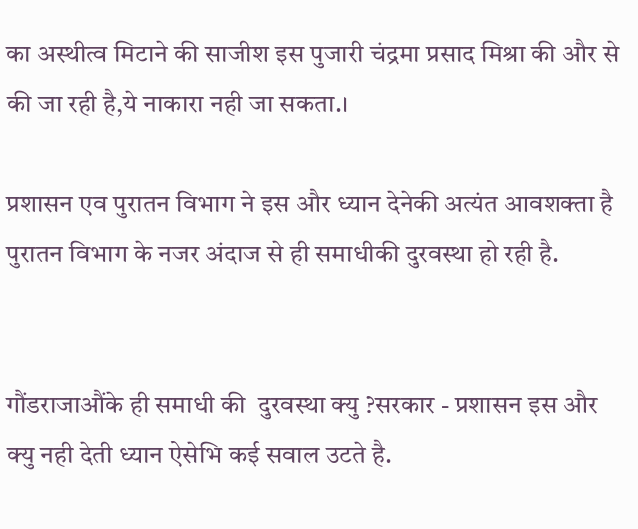का अस्थीत्व मिटाने की साजीश‌ इस पुजारी चंद्रमा प्रसाद मिश्रा की और से की जा रही है,ये नाकारा नही जा सकता.।

प्रशासन एव पुरातन विभाग ने इस और ध्यान देनेकी अत्यंत आवशक्ता है पुरातन विभाग के नजर अंदाज से ही समाधीकी दुरवस्था हो रही है.


गौंडराजाऔंके ही समाधी की  दुरवस्था क्यु ?सरकार - प्रशासन इस और क्यु नही देती ध्यान ऐसेभि कई सवाल उटते है.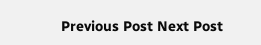Previous Post Next Post